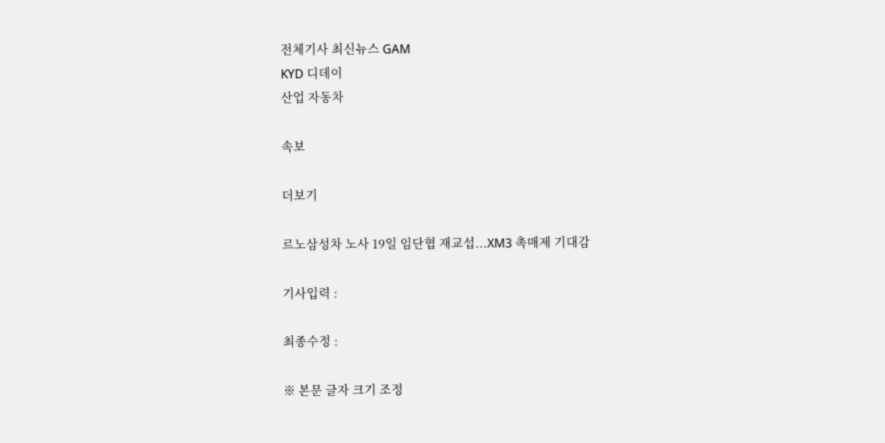전체기사 최신뉴스 GAM
KYD 디데이
산업 자동차

속보

더보기

르노삼성차 노사 19일 임단협 재교섭...XM3 촉매제 기대감

기사입력 :

최종수정 :

※ 본문 글자 크기 조정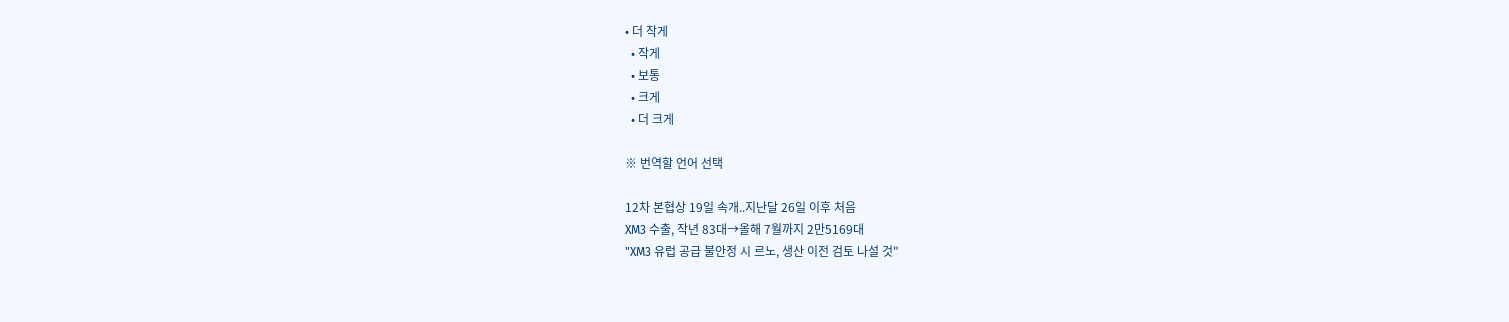• 더 작게
  • 작게
  • 보통
  • 크게
  • 더 크게

※ 번역할 언어 선택

12차 본협상 19일 속개..지난달 26일 이후 처음
XM3 수출, 작년 83대→올해 7월까지 2만5169대
"XM3 유럽 공급 불안정 시 르노, 생산 이전 검토 나설 것"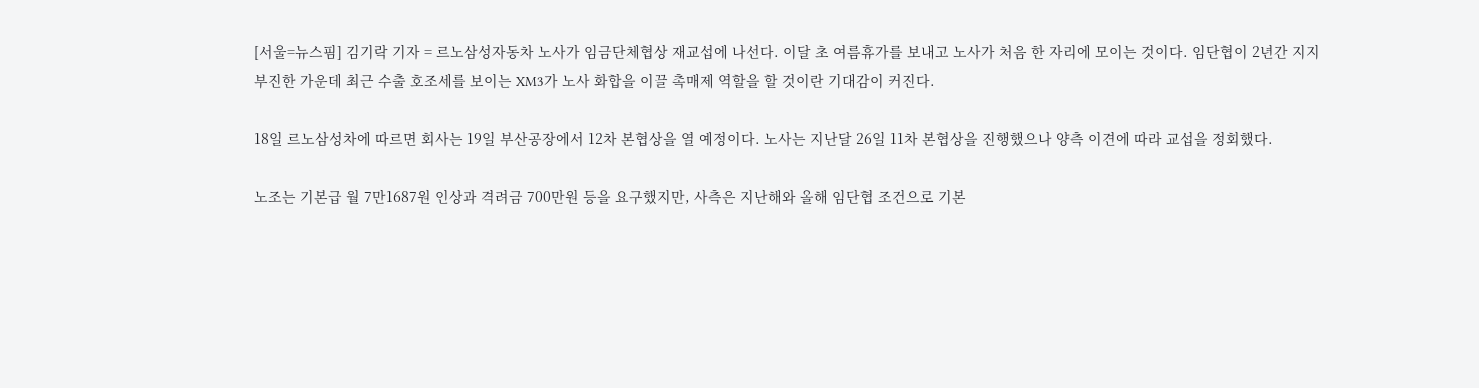[서울=뉴스핌] 김기락 기자 = 르노삼성자동차 노사가 임금단체협상 재교섭에 나선다. 이달 초 여름휴가를 보내고 노사가 처음 한 자리에 모이는 것이다. 임단협이 2년간 지지부진한 가운데 최근 수출 호조세를 보이는 XM3가 노사 화합을 이끌 촉매제 역할을 할 것이란 기대감이 커진다.

18일 르노삼성차에 따르면 회사는 19일 부산공장에서 12차 본협상을 열 예정이다. 노사는 지난달 26일 11차 본협상을 진행했으나 양측 이견에 따라 교섭을 정회했다.

노조는 기본급 월 7만1687원 인상과 격려금 700만원 등을 요구했지만, 사측은 지난해와 올해 임단협 조건으로 기본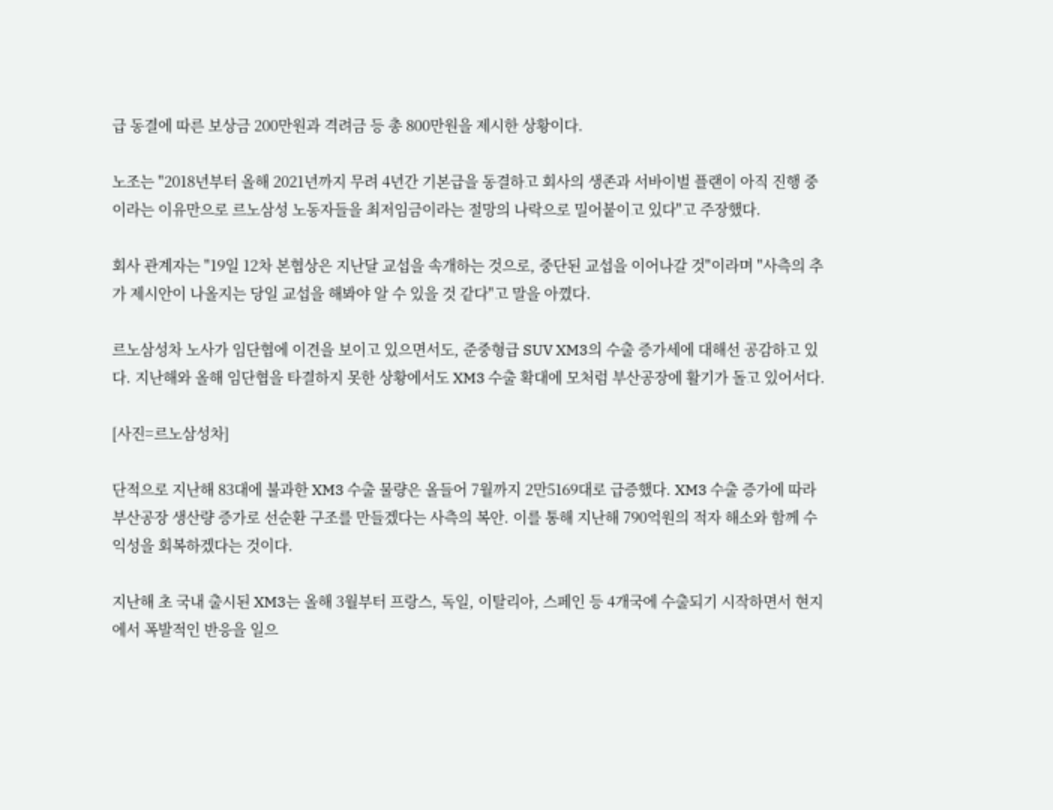급 동결에 따른 보상금 200만원과 격려금 등 총 800만원을 제시한 상황이다.

노조는 "2018년부터 올해 2021년까지 무려 4년간 기본급을 동결하고 회사의 생존과 서바이벌 플랜이 아직 진행 중이라는 이유만으로 르노삼성 노동자들을 최저임금이라는 절망의 나락으로 밀어붙이고 있다"고 주장했다.

회사 관계자는 "19일 12차 본협상은 지난달 교섭을 속개하는 것으로, 중단된 교섭을 이어나갈 것"이라며 "사측의 추가 제시안이 나올지는 당일 교섭을 해봐야 알 수 있을 것 같다"고 말을 아꼈다.

르노삼성차 노사가 임단협에 이견을 보이고 있으면서도, 준중형급 SUV XM3의 수출 증가세에 대해선 공감하고 있다. 지난해와 올해 임단협을 타결하지 못한 상황에서도 XM3 수출 확대에 모처럼 부산공장에 활기가 돌고 있어서다.

[사진=르노삼성차]

단적으로 지난해 83대에 불과한 XM3 수출 물량은 올들어 7월까지 2만5169대로 급증했다. XM3 수출 증가에 따라 부산공장 생산량 증가로 선순환 구조를 만들겠다는 사측의 복안. 이를 통해 지난해 790억원의 적자 해소와 함께 수익성을 회복하겠다는 것이다.

지난해 초 국내 출시된 XM3는 올해 3월부터 프랑스, 독일, 이탈리아, 스페인 등 4개국에 수출되기 시작하면서 현지에서 폭발적인 반응을 일으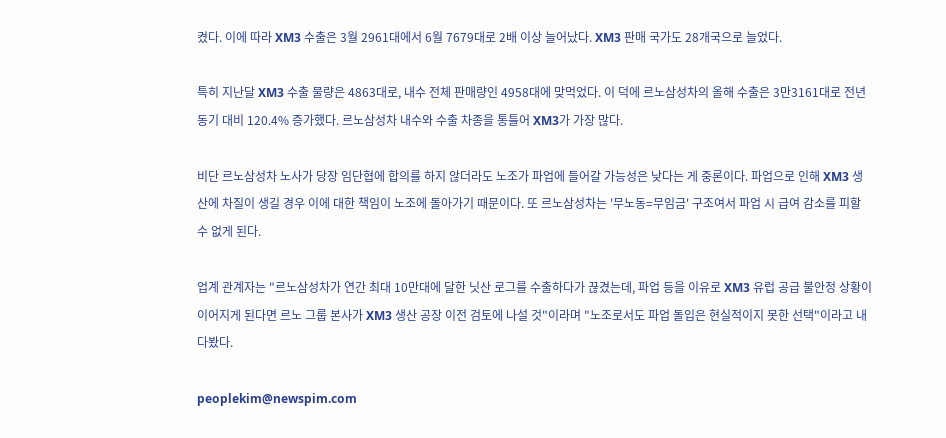켰다. 이에 따라 XM3 수출은 3월 2961대에서 6월 7679대로 2배 이상 늘어났다. XM3 판매 국가도 28개국으로 늘었다.

특히 지난달 XM3 수출 물량은 4863대로, 내수 전체 판매량인 4958대에 맞먹었다. 이 덕에 르노삼성차의 올해 수출은 3만3161대로 전년 동기 대비 120.4% 증가했다. 르노삼성차 내수와 수출 차종을 통틀어 XM3가 가장 많다.

비단 르노삼성차 노사가 당장 임단협에 합의를 하지 않더라도 노조가 파업에 들어갈 가능성은 낮다는 게 중론이다. 파업으로 인해 XM3 생산에 차질이 생길 경우 이에 대한 책임이 노조에 돌아가기 때문이다. 또 르노삼성차는 '무노동=무임금' 구조여서 파업 시 급여 감소를 피할 수 없게 된다.

업계 관계자는 "르노삼성차가 연간 최대 10만대에 달한 닛산 로그를 수출하다가 끊겼는데, 파업 등을 이유로 XM3 유럽 공급 불안정 상황이 이어지게 된다면 르노 그룹 본사가 XM3 생산 공장 이전 검토에 나설 것"이라며 "노조로서도 파업 돌입은 현실적이지 못한 선택"이라고 내다봤다.

peoplekim@newspim.com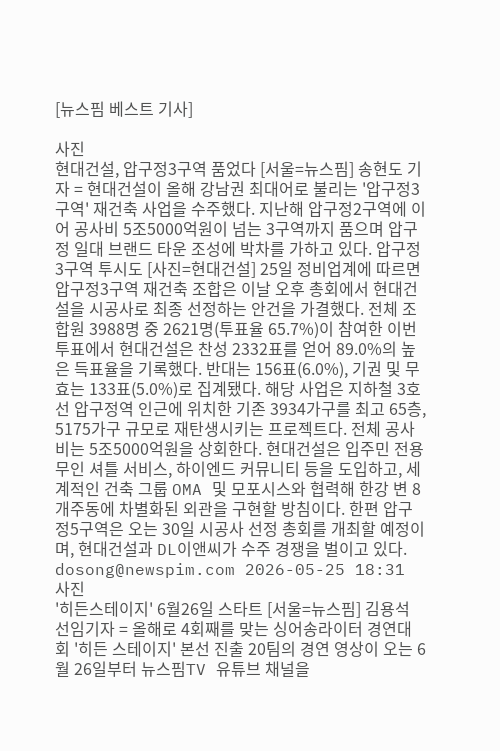[뉴스핌 베스트 기사]

사진
현대건설, 압구정3구역 품었다 [서울=뉴스핌] 송현도 기자 = 현대건설이 올해 강남권 최대어로 불리는 '압구정3구역' 재건축 사업을 수주했다. 지난해 압구정2구역에 이어 공사비 5조5000억원이 넘는 3구역까지 품으며 압구정 일대 브랜드 타운 조성에 박차를 가하고 있다. 압구정3구역 투시도 [사진=현대건설] 25일 정비업계에 따르면 압구정3구역 재건축 조합은 이날 오후 총회에서 현대건설을 시공사로 최종 선정하는 안건을 가결했다. 전체 조합원 3988명 중 2621명(투표율 65.7%)이 참여한 이번 투표에서 현대건설은 찬성 2332표를 얻어 89.0%의 높은 득표율을 기록했다. 반대는 156표(6.0%), 기권 및 무효는 133표(5.0%)로 집계됐다. 해당 사업은 지하철 3호선 압구정역 인근에 위치한 기존 3934가구를 최고 65층, 5175가구 규모로 재탄생시키는 프로젝트다. 전체 공사비는 5조5000억원을 상회한다. 현대건설은 입주민 전용 무인 셔틀 서비스, 하이엔드 커뮤니티 등을 도입하고, 세계적인 건축 그룹 OMA 및 모포시스와 협력해 한강 변 8개주동에 차별화된 외관을 구현할 방침이다. 한편 압구정5구역은 오는 30일 시공사 선정 총회를 개최할 예정이며, 현대건설과 DL이앤씨가 수주 경쟁을 벌이고 있다. dosong@newspim.com 2026-05-25 18:31
사진
'히든스테이지' 6월26일 스타트 [서울=뉴스핌] 김용석 선임기자 = 올해로 4회째를 맞는 싱어송라이터 경연대회 '히든 스테이지' 본선 진출 20팀의 경연 영상이 오는 6월 26일부터 뉴스핌TV 유튜브 채널을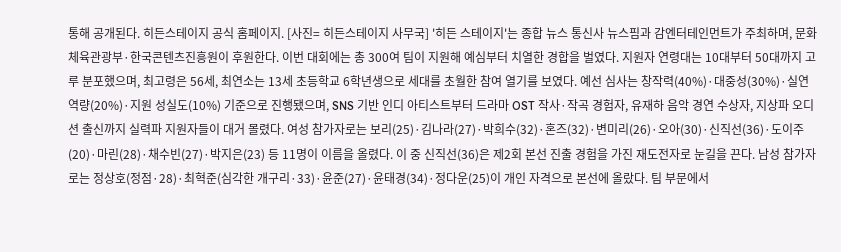통해 공개된다. 히든스테이지 공식 홈페이지. [사진= 히든스테이지 사무국] '히든 스테이지'는 종합 뉴스 통신사 뉴스핌과 감엔터테인먼트가 주최하며, 문화체육관광부·한국콘텐츠진흥원이 후원한다. 이번 대회에는 총 300여 팀이 지원해 예심부터 치열한 경합을 벌였다. 지원자 연령대는 10대부터 50대까지 고루 분포했으며, 최고령은 56세, 최연소는 13세 초등학교 6학년생으로 세대를 초월한 참여 열기를 보였다. 예선 심사는 창작력(40%)·대중성(30%)·실연 역량(20%)·지원 성실도(10%) 기준으로 진행됐으며, SNS 기반 인디 아티스트부터 드라마 OST 작사·작곡 경험자, 유재하 음악 경연 수상자, 지상파 오디션 출신까지 실력파 지원자들이 대거 몰렸다. 여성 참가자로는 보리(25)·김나라(27)·박희수(32)·혼즈(32)·변미리(26)·오아(30)·신직선(36)·도이주(20)·마린(28)·채수빈(27)·박지은(23) 등 11명이 이름을 올렸다. 이 중 신직선(36)은 제2회 본선 진출 경험을 가진 재도전자로 눈길을 끈다. 남성 참가자로는 정상호(정점·28)·최혁준(심각한 개구리·33)·윤준(27)·윤태경(34)·정다운(25)이 개인 자격으로 본선에 올랐다. 팀 부문에서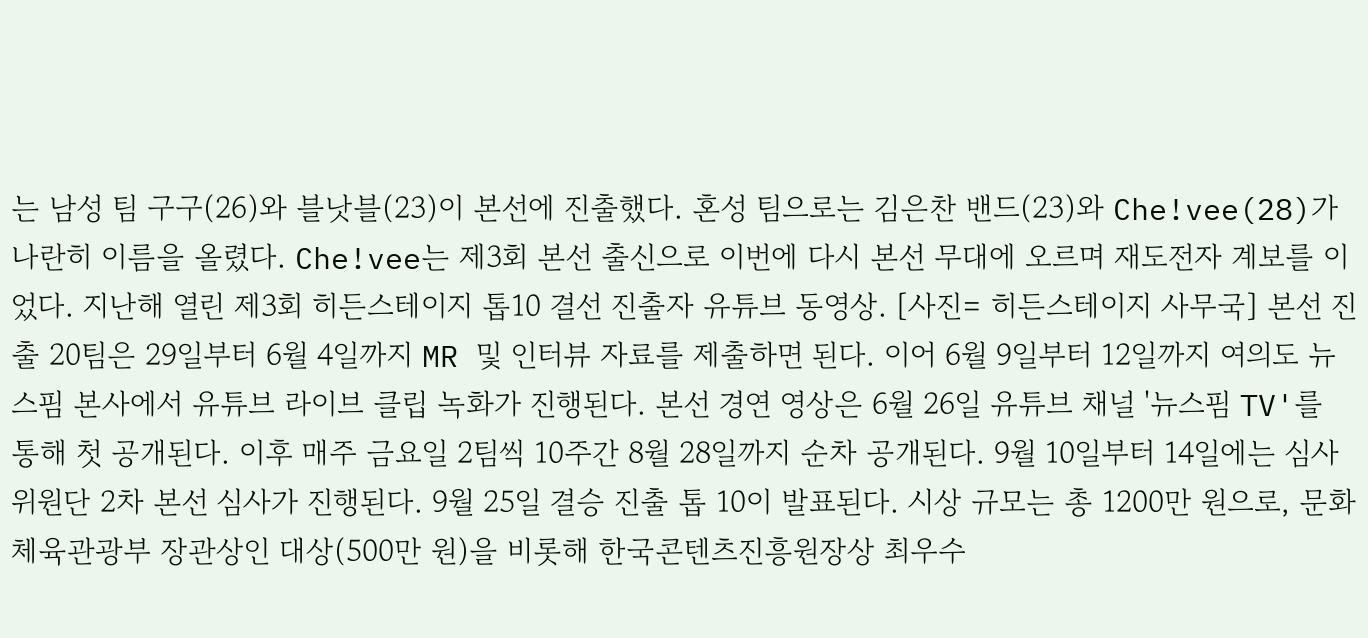는 남성 팀 구구(26)와 블낫블(23)이 본선에 진출했다. 혼성 팀으로는 김은찬 밴드(23)와 Che!vee(28)가 나란히 이름을 올렸다. Che!vee는 제3회 본선 출신으로 이번에 다시 본선 무대에 오르며 재도전자 계보를 이었다. 지난해 열린 제3회 히든스테이지 톱10 결선 진출자 유튜브 동영상. [사진= 히든스테이지 사무국] 본선 진출 20팀은 29일부터 6월 4일까지 MR 및 인터뷰 자료를 제출하면 된다. 이어 6월 9일부터 12일까지 여의도 뉴스핌 본사에서 유튜브 라이브 클립 녹화가 진행된다. 본선 경연 영상은 6월 26일 유튜브 채널 '뉴스핌 TV'를 통해 첫 공개된다. 이후 매주 금요일 2팀씩 10주간 8월 28일까지 순차 공개된다. 9월 10일부터 14일에는 심사위원단 2차 본선 심사가 진행된다. 9월 25일 결승 진출 톱 10이 발표된다. 시상 규모는 총 1200만 원으로, 문화체육관광부 장관상인 대상(500만 원)을 비롯해 한국콘텐츠진흥원장상 최우수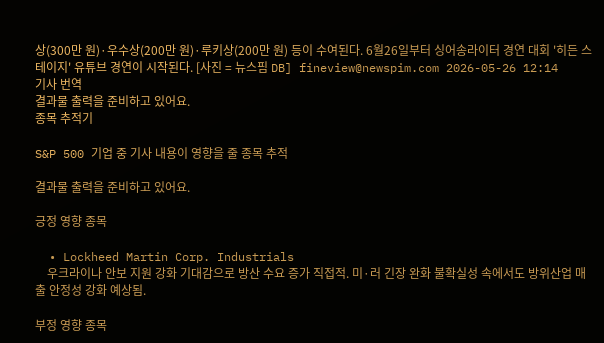상(300만 원)·우수상(200만 원)·루키상(200만 원) 등이 수여된다. 6월26일부터 싱어송라이터 경연 대회 '히든 스테이지' 유튜브 경연이 시작된다. [사진 = 뉴스핌 DB] fineview@newspim.com 2026-05-26 12:14
기사 번역
결과물 출력을 준비하고 있어요.
종목 추적기

S&P 500 기업 중 기사 내용이 영향을 줄 종목 추적

결과물 출력을 준비하고 있어요.

긍정 영향 종목

  • Lockheed Martin Corp. Industrials
    우크라이나 안보 지원 강화 기대감으로 방산 수요 증가 직접적. 미·러 긴장 완화 불확실성 속에서도 방위산업 매출 안정성 강화 예상됨.

부정 영향 종목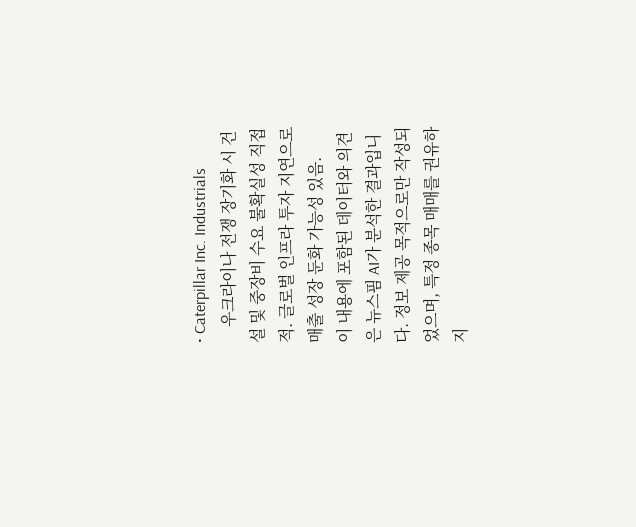• Caterpillar Inc. Industrials
    우크라이나 전쟁 장기화 시 건설 및 중장비 수요 불확실성 직접적. 글로벌 인프라 투자 지연으로 매출 성장 둔화 가능성 있음.
이 내용에 포함된 데이터와 의견은 뉴스핌 AI가 분석한 결과입니다. 정보 제공 목적으로만 작성되었으며, 특정 종목 매매를 권유하지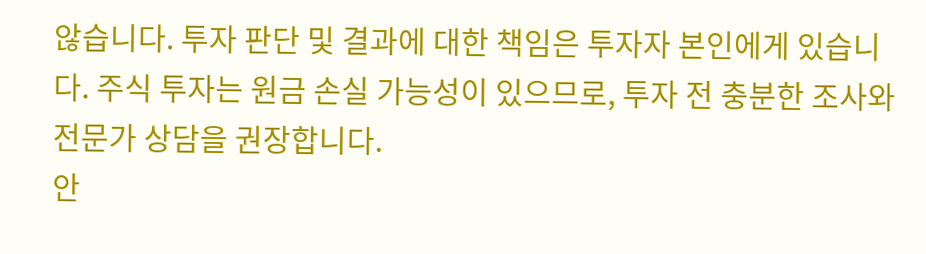않습니다. 투자 판단 및 결과에 대한 책임은 투자자 본인에게 있습니다. 주식 투자는 원금 손실 가능성이 있으므로, 투자 전 충분한 조사와 전문가 상담을 권장합니다.
안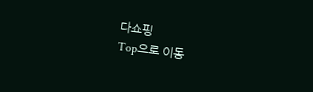다쇼핑
Top으로 이동